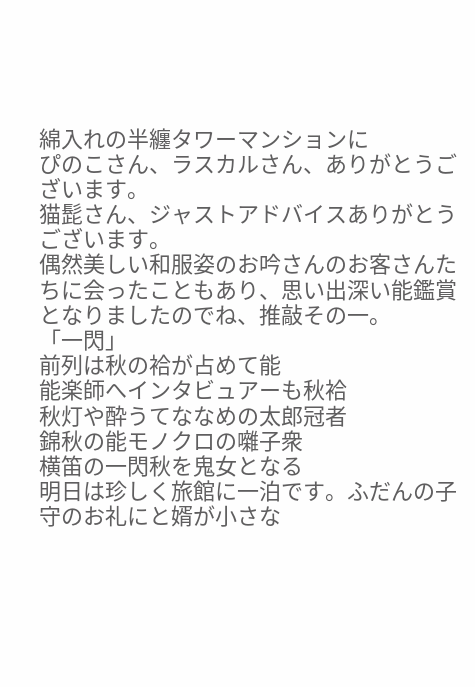綿入れの半纏タワーマンションに
ぴのこさん、ラスカルさん、ありがとうございます。
猫髭さん、ジャストアドバイスありがとうございます。
偶然美しい和服姿のお吟さんのお客さんたちに会ったこともあり、思い出深い能鑑賞となりましたのでね、推敲その一。
「一閃」
前列は秋の袷が占めて能
能楽師へインタビュアーも秋袷
秋灯や酔うてななめの太郎冠者
錦秋の能モノクロの囃子衆
横笛の一閃秋を鬼女となる
明日は珍しく旅館に一泊です。ふだんの子守のお礼にと婿が小さな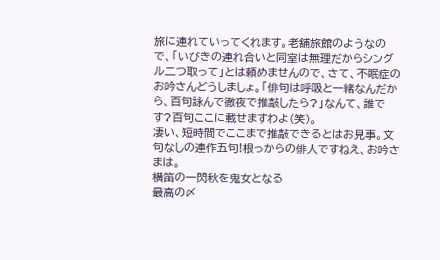旅に連れていってくれます。老舗旅館のようなので、「いびきの連れ合いと同室は無理だからシングル二つ取って」とは頼めませんので、さて、不眠症のお吟さんどうしましょ。「俳句は呼吸と一緒なんだから、百句詠んで徹夜で推敲したら?」なんて、誰です?百句ここに載せますわよ(笑)。
凄い、短時間でここまで推敲できるとはお見事。文句なしの連作五句!根っからの俳人ですねえ、お吟さまは。
横笛の一閃秋を鬼女となる
最高の〆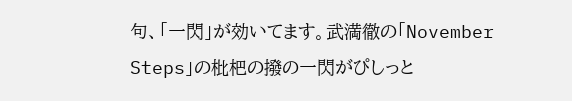句、「一閃」が効いてます。武満徹の「November Steps」の枇杷の撥の一閃がぴしっと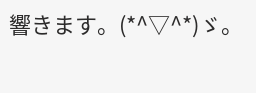響きます。(*^▽^*)ゞ。